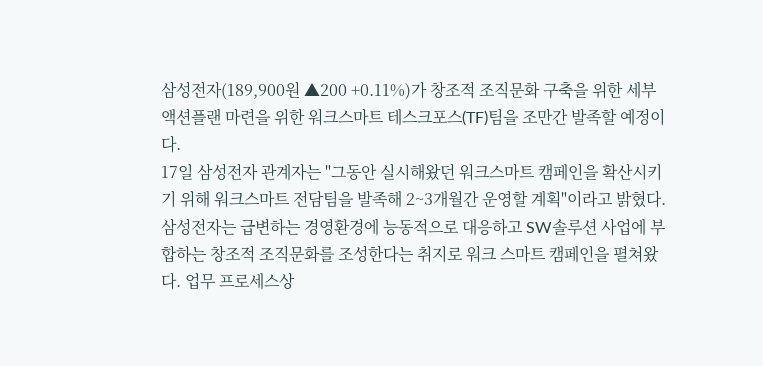삼성전자(189,900원 ▲200 +0.11%)가 창조적 조직문화 구축을 위한 세부 액션플랜 마련을 위한 워크스마트 테스크포스(TF)팀을 조만간 발족할 예정이다.
17일 삼성전자 관계자는 "그동안 실시해왔던 워크스마트 캠페인을 확산시키기 위해 워크스마트 전담팀을 발족해 2~3개월간 운영할 계획"이라고 밝혔다.
삼성전자는 급변하는 경영환경에 능동적으로 대응하고 SW솔루션 사업에 부합하는 창조적 조직문화를 조성한다는 취지로 워크 스마트 캠페인을 펼쳐왔다. 업무 프로세스상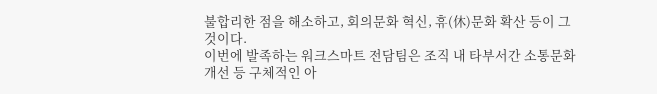불합리한 점을 해소하고, 회의문화 혁신, 휴(休)문화 확산 등이 그것이다.
이번에 발족하는 워크스마트 전담팀은 조직 내 타부서간 소통문화 개선 등 구체적인 아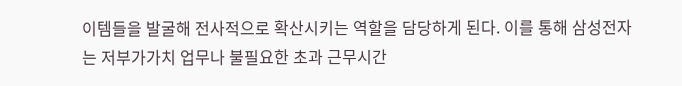이템들을 발굴해 전사적으로 확산시키는 역할을 담당하게 된다. 이를 통해 삼성전자는 저부가가치 업무나 불필요한 초과 근무시간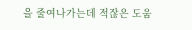을 줄여나가는데 적잖은 도움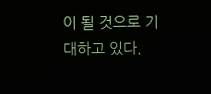이 될 것으로 기대하고 있다.